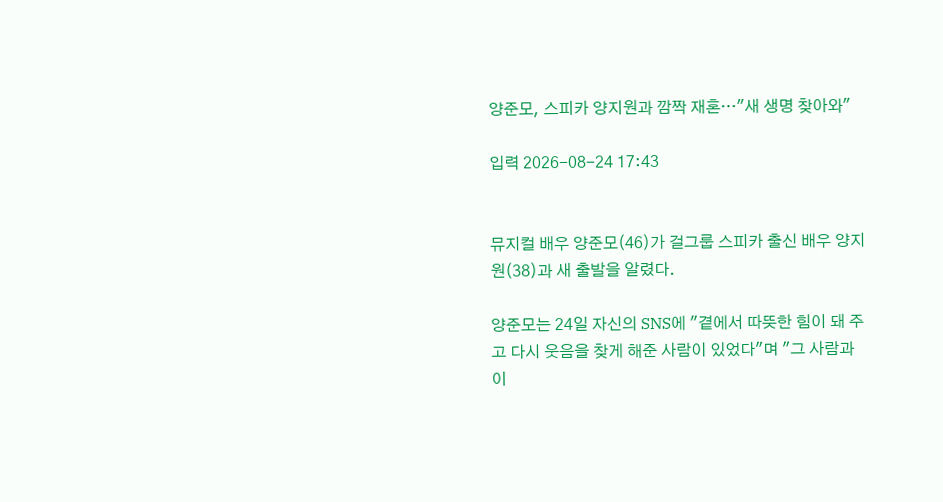양준모, 스피카 양지원과 깜짝 재혼…"새 생명 찾아와"

입력 2026-08-24 17:43


뮤지컬 배우 양준모(46)가 걸그룹 스피카 출신 배우 양지원(38)과 새 출발을 알렸다.

양준모는 24일 자신의 SNS에 "곁에서 따뜻한 힘이 돼 주고 다시 웃음을 찾게 해준 사람이 있었다"며 "그 사람과 이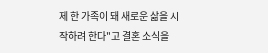제 한 가족이 돼 새로운 삶을 시작하려 한다"고 결혼 소식을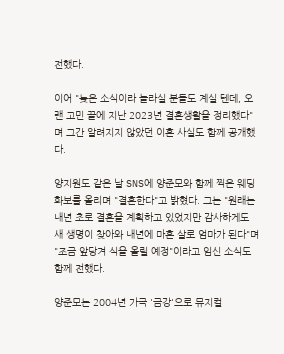전했다.

이어 "늦은 소식이라 놀라실 분들도 계실 텐데, 오랜 고민 끝에 지난 2023년 결혼생활을 정리했다"며 그간 알려지지 않았던 이혼 사실도 함께 공개했다.

양지원도 같은 날 SNS에 양준모와 함께 찍은 웨딩 화보를 올리며 "결혼한다"고 밝혔다. 그는 "원래는 내년 초로 결혼을 계획하고 있었지만 감사하게도 새 생명이 찾아와 내년에 마흔 살로 엄마가 된다"며 "조금 앞당겨 식을 올릴 예정"이라고 임신 소식도 함께 전했다.

양준모는 2004년 가극 '금강'으로 뮤지컬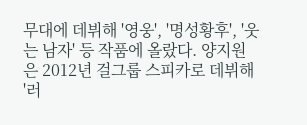무대에 데뷔해 '영웅', '명성황후', '웃는 남자' 등 작품에 올랐다. 양지원은 2012년 걸그룹 스피카로 데뷔해 '러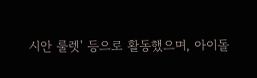시안 룰렛' 등으로 활동했으며, 아이돌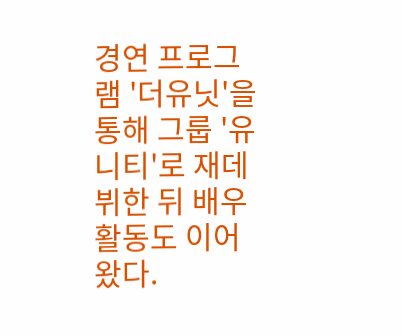경연 프로그램 '더유닛'을 통해 그룹 '유니티'로 재데뷔한 뒤 배우 활동도 이어왔다.